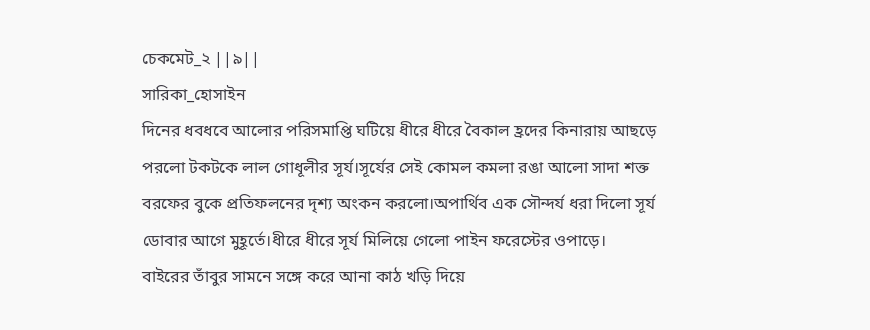চেকমেট_২ ||৯||
সারিকা_হোসাইন
দিনের ধবধবে আলোর পরিসমাপ্তি ঘটিয়ে ধীরে ধীরে বৈকাল হ্রদের কিনারায় আছড়ে পরলো টকটকে লাল গোধূলীর সূর্য।সূর্যের সেই কোমল কমলা রঙা আলো সাদা শক্ত বরফের বুকে প্রতিফলনের দৃশ্য অংকন করলো।অপার্থিব এক সৌন্দর্য ধরা দিলো সূর্য ডোবার আগে মুহূর্তে।ধীরে ধীরে সূর্য মিলিয়ে গেলো পাইন ফরেস্টের ওপাড়ে।
বাইরের তাঁবুর সামনে সঙ্গে করে আনা কাঠ খড়ি দিয়ে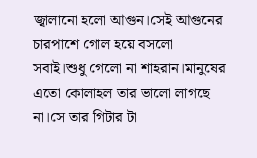জ্বালানো হলো আগুন।সেই আগুনের চারপাশে গোল হয়ে বসলো সবাই।শুধু গেলো না শাহরান।মানুষের এতো কোলাহল তার ভালো লাগছে না।সে তার গিটার টা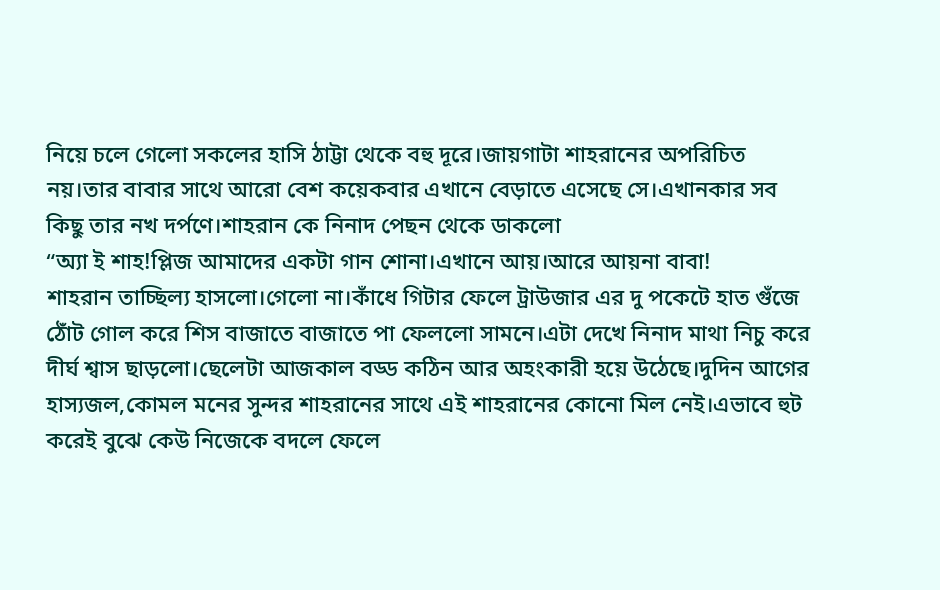নিয়ে চলে গেলো সকলের হাসি ঠাট্টা থেকে বহু দূরে।জায়গাটা শাহরানের অপরিচিত নয়।তার বাবার সাথে আরো বেশ কয়েকবার এখানে বেড়াতে এসেছে সে।এখানকার সব কিছু তার নখ দর্পণে।শাহরান কে নিনাদ পেছন থেকে ডাকলো
“অ্যা ই শাহ!প্লিজ আমাদের একটা গান শোনা।এখানে আয়।আরে আয়না বাবা!
শাহরান তাচ্ছিল্য হাসলো।গেলো না।কাঁধে গিটার ফেলে ট্রাউজার এর দু পকেটে হাত গুঁজে ঠোঁট গোল করে শিস বাজাতে বাজাতে পা ফেললো সামনে।এটা দেখে নিনাদ মাথা নিচু করে দীর্ঘ শ্বাস ছাড়লো।ছেলেটা আজকাল বড্ড কঠিন আর অহংকারী হয়ে উঠেছে।দুদিন আগের হাস্যজল,কোমল মনের সুন্দর শাহরানের সাথে এই শাহরানের কোনো মিল নেই।এভাবে হুট করেই বুঝে কেউ নিজেকে বদলে ফেলে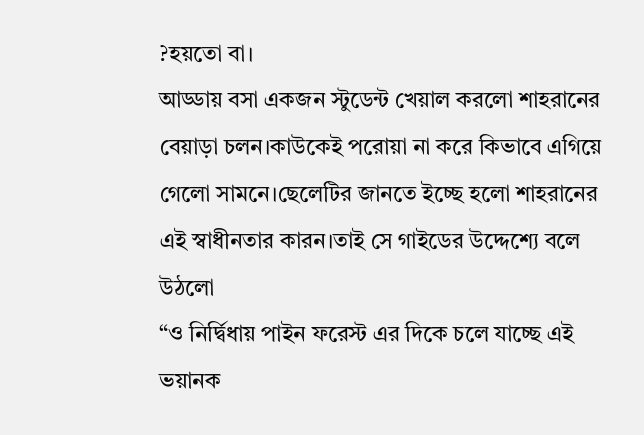?হয়তো বা।
আড্ডায় বসা একজন স্টুডেন্ট খেয়াল করলো শাহরানের বেয়াড়া চলন।কাউকেই পরোয়া না করে কিভাবে এগিয়ে গেলো সামনে।ছেলেটির জানতে ইচ্ছে হলো শাহরানের এই স্বাধীনতার কারন।তাই সে গাইডের উদ্দেশ্যে বলে উঠলো
“ও নির্দ্বিধায় পাইন ফরেস্ট এর দিকে চলে যাচ্ছে এই ভয়ানক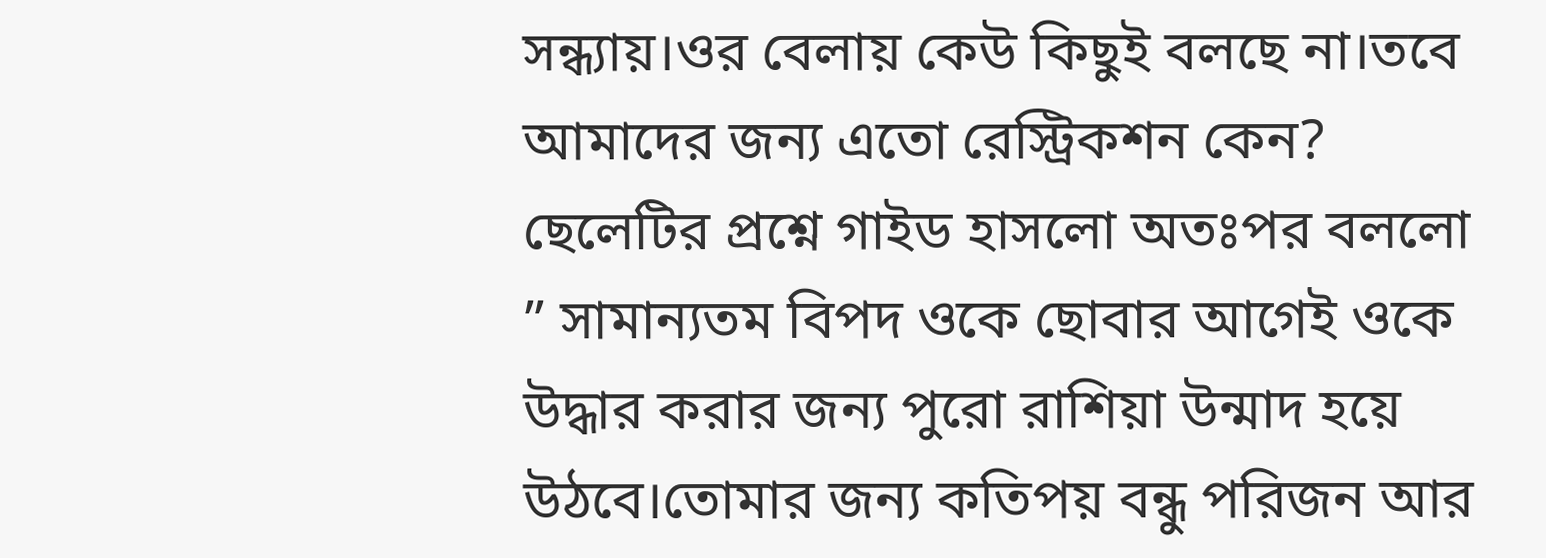সন্ধ্যায়।ওর বেলায় কেউ কিছুই বলছে না।তবে আমাদের জন্য এতো রেস্ট্রিকশন কেন?
ছেলেটির প্রশ্নে গাইড হাসলো অতঃপর বললো
” সামান্যতম বিপদ ওকে ছোবার আগেই ওকে উদ্ধার করার জন্য পুরো রাশিয়া উন্মাদ হয়ে উঠবে।তোমার জন্য কতিপয় বন্ধু পরিজন আর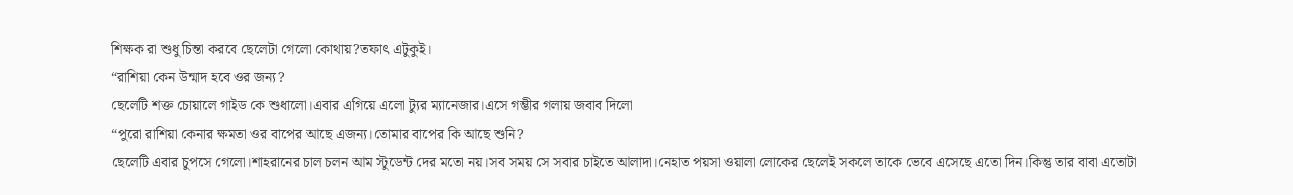শিক্ষক রা শুধু চিন্তা করবে ছেলেটা গেলো কোথায়?তফাৎ এটুকুই।
“রাশিয়া কেন উন্মাদ হবে ওর জন্য?
ছেলেটি শক্ত চোয়ালে গাইড কে শুধালো।এবার এগিয়ে এলো ট্যুর ম্যানেজার।এসে গম্ভীর গলায় জবাব দিলো
“পুরো রাশিয়া কেনার ক্ষমতা ওর বাপের আছে এজন্য।তোমার বাপের কি আছে শুনি?
ছেলেটি এবার চুপসে গেলো।শাহরানের চাল চলন আম স্টুডেন্ট দের মতো নয়।সব সময় সে সবার চাইতে আলাদা।নেহাত পয়সা ওয়ালা লোকের ছেলেই সকলে তাকে ভেবে এসেছে এতো দিন।কিন্তু তার বাবা এতোটা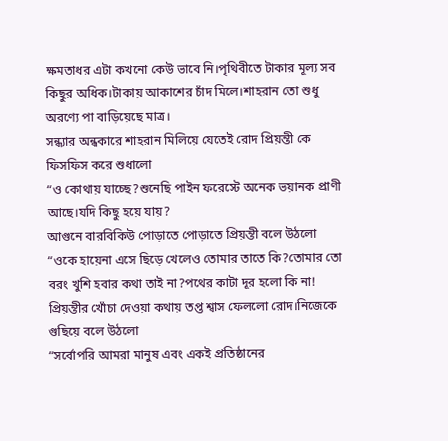ক্ষমতাধর এটা কখনো কেউ ভাবে নি।পৃথিবীতে টাকার মূল্য সব কিছুর অধিক।টাকায় আকাশের চাঁদ মিলে।শাহরান তো শুধু অরণ্যে পা বাড়িয়েছে মাত্র।
সন্ধ্যার অন্ধকারে শাহরান মিলিয়ে যেতেই রোদ প্রিয়ন্তী কে ফিসফিস করে শুধালো
“ও কোথায় যাচ্ছে?শুনেছি পাইন ফরেস্টে অনেক ভয়ানক প্রাণী আছে।যদি কিছু হয়ে যায়?
আগুনে বারবিকিউ পোড়াতে পোড়াতে প্রিয়ন্তী বলে উঠলো
“ওকে হায়েনা এসে ছিড়ে খেলেও তোমার তাতে কি?তোমার তো বরং খুশি হবার কথা তাই না?পথের কাটা দূর হলো কি না!
প্রিয়ন্তীর খোঁচা দেওয়া কথায় তপ্ত শ্বাস ফেললো রোদ।নিজেকে গুছিয়ে বলে উঠলো
“সর্বোপরি আমরা মানুষ এবং একই প্রতিষ্ঠানের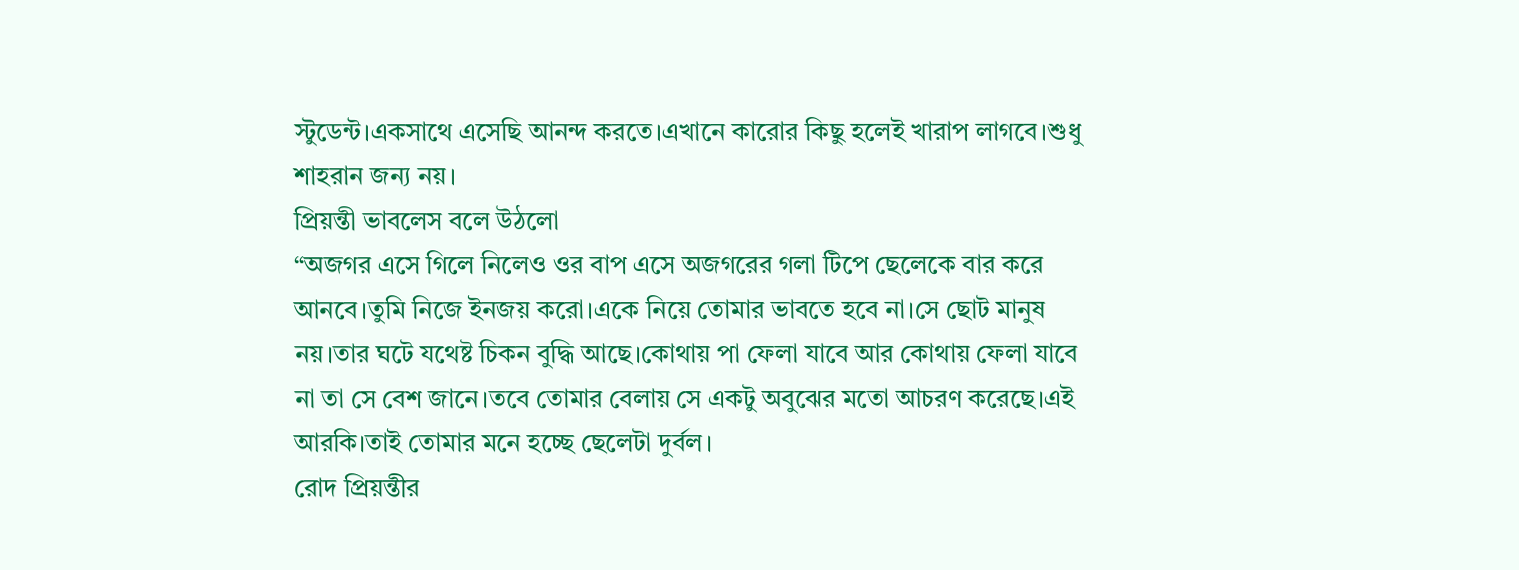স্টুডেন্ট।একসাথে এসেছি আনন্দ করতে।এখানে কারোর কিছু হলেই খারাপ লাগবে।শুধু শাহরান জন্য নয়।
প্রিয়ন্তী ভাবলেস বলে উঠলো
“অজগর এসে গিলে নিলেও ওর বাপ এসে অজগরের গলা টিপে ছেলেকে বার করে আনবে।তুমি নিজে ইনজয় করো।একে নিয়ে তোমার ভাবতে হবে না।সে ছোট মানুষ নয়।তার ঘটে যথেষ্ট চিকন বুদ্ধি আছে।কোথায় পা ফেলা যাবে আর কোথায় ফেলা যাবে না তা সে বেশ জানে।তবে তোমার বেলায় সে একটু অবুঝের মতো আচরণ করেছে।এই আরকি।তাই তোমার মনে হচ্ছে ছেলেটা দুর্বল।
রোদ প্রিয়ন্তীর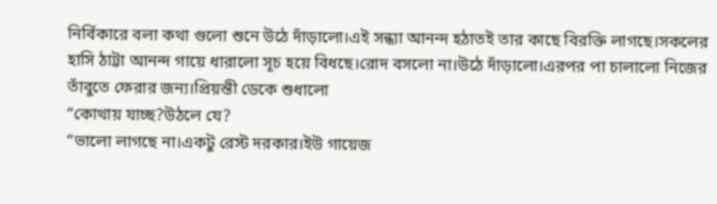নির্বিকারে বলা কথা গুলো শুনে উঠে দাঁড়ালো।এই সন্ধ্যা আনন্দ হঠাতই তার কাছে বিরক্তি লাগছে।সকলের হাসি ঠাট্টা আনন্দ গায়ে ধারালো সূচ হয়ে বিধছে।রোদ বসলো না।উঠে দাঁড়ালো।এরপর পা চালালো নিজের তাঁবুতে ফেরার জন্য।প্রিয়ন্তী ডেকে শুধালো
“কোথায় যাচ্ছ?উঠলে যে?
“ভালো লাগছে না।একটু রেস্ট দরকার।ইউ গায়েজ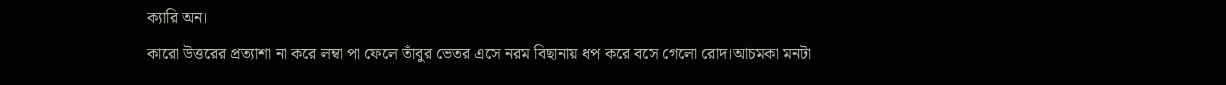ক্যারি অন।
কারো উত্তরের প্রত্যাশা না করে লম্বা পা ফেলে তাঁবুর ভেতর এসে নরম বিছানায় ধপ করে বসে গেলো রোদ।আচমকা মনটা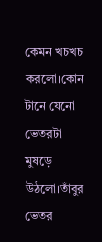কেমন খচখচ করলো।কোন টানে যেনো ভেতরটা মুষড়ে উঠলো।তাঁবুর ভেতর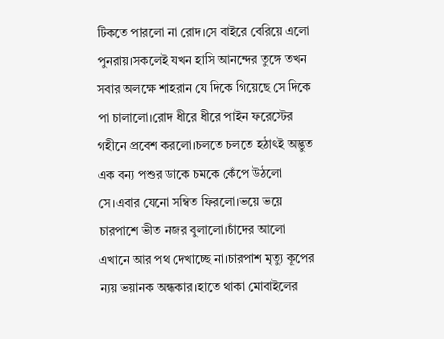টিকতে পারলো না রোদ।সে বাইরে বেরিয়ে এলো পুনরায়।সকলেই যখন হাসি আনন্দের তুঙ্গে তখন সবার অলক্ষে শাহরান যে দিকে গিয়েছে সে দিকে পা চালালো।রোদ ধীরে ধীরে পাইন ফরেস্টের গহীনে প্রবেশ করলো।চলতে চলতে হঠাৎই অদ্ভুত এক বন্য পশুর ডাকে চমকে কেঁপে উঠলো সে।এবার যেনো সম্বিত ফিরলো।ভয়ে ভয়ে চারপাশে ভীত নজর বুলালো।চাঁদের আলো এখানে আর পথ দেখাচ্ছে না।চারপাশ মৃত্যু কূপের ন্যয় ভয়ানক অন্ধকার।হাতে থাকা মোবাইলের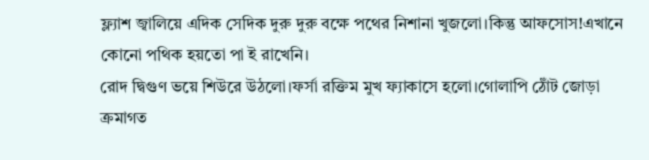ফ্ল্যাশ জ্বালিয়ে এদিক সেদিক দুরু দুরু বক্ষে পথের নিশানা খুজলো।কিন্তু আফসোস!এখানে কোনো পথিক হয়তো পা ই রাখেনি।
রোদ দ্বিগুণ ভয়ে শিউরে উঠলো।ফর্সা রক্তিম মুখ ফ্যাকাসে হলো।গোলাপি ঠোঁট জোড়া ক্রমাগত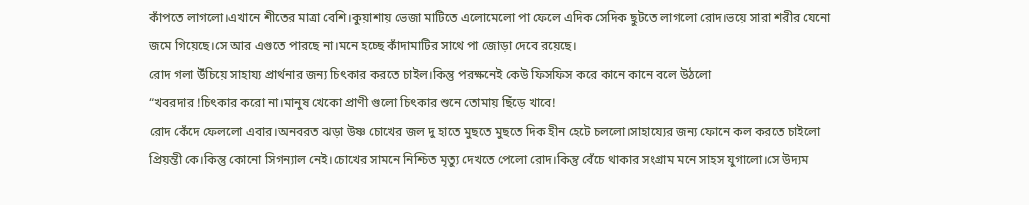কাঁপতে লাগলো।এখানে শীতের মাত্রা বেশি।কুয়াশায় ভেজা মাটিতে এলোমেলো পা ফেলে এদিক সেদিক ছুটতে লাগলো রোদ।ভয়ে সারা শরীর যেনো জমে গিয়েছে।সে আর এগুতে পারছে না।মনে হচ্ছে কাঁদামাটির সাথে পা জোড়া দেবে রয়েছে।
রোদ গলা উঁচিয়ে সাহায্য প্রার্থনার জন্য চিৎকার করতে চাইল।কিন্তু পরক্ষনেই কেউ ফিসফিস করে কানে কানে বলে উঠলো
“খবরদার !চিৎকার করো না।মানুষ খেকো প্রাণী গুলো চিৎকার শুনে তোমায় ছিঁড়ে খাবে!
রোদ কেঁদে ফেললো এবার।অনবরত ঝড়া উষ্ণ চোখের জল দু হাতে মুছতে মুছতে দিক হীন হেটে চললো।সাহায্যের জন্য ফোনে কল করতে চাইলো প্রিয়ন্তী কে।কিন্তু কোনো সিগন্যাল নেই।চোখের সামনে নিশ্চিত মৃত্যু দেখতে পেলো রোদ।কিন্তু বেঁচে থাকার সংগ্রাম মনে সাহস যুগালো।সে উদ্যম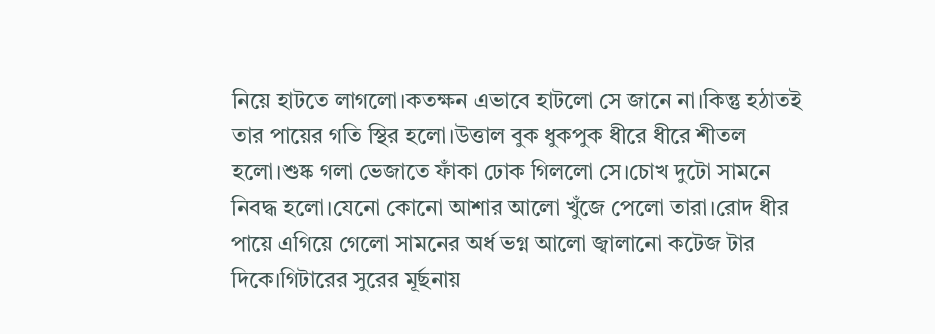নিয়ে হাটতে লাগলো।কতক্ষন এভাবে হাটলো সে জানে না।কিন্তু হঠাতই তার পায়ের গতি স্থির হলো।উত্তাল বুক ধুকপুক ধীরে ধীরে শীতল হলো।শুষ্ক গলা ভেজাতে ফাঁকা ঢোক গিললো সে।চোখ দুটো সামনে নিবদ্ধ হলো।যেনো কোনো আশার আলো খুঁজে পেলো তারা।রোদ ধীর পায়ে এগিয়ে গেলো সামনের অর্ধ ভগ্ন আলো জ্বালানো কটেজ টার দিকে।গিটারের সুরের মূর্ছনায়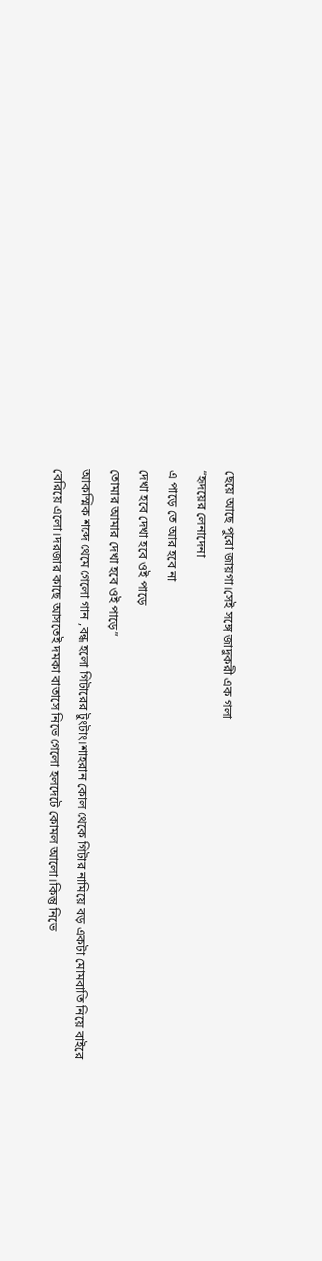ছেয়ে আছে পুরো জায়গা।সেই সঙ্গে জাদুকরী এক গলা
“হৃদয়ের লেনাদেনা
এ পাড়ে তে আর হবে না
দেখা হবে দেখা হবে ওই পাড়ে
তোমার আমার দেখা হবে ওই পাড়ে”
আকস্মিক শব্দে থেমে গেলো গান ,বন্ধ হলো গিটারের টুংটাং।শাহরান কোল থেকে গিটার নামিয়ে বড় একটা মোমবাতি নিয়ে বাইরে বেরিয়ে এলো।দরজার কাছে আসতেই দমকা বাতাসে নিভে গেলো হলদেটে কোমল আলো।কিন্তু নিভে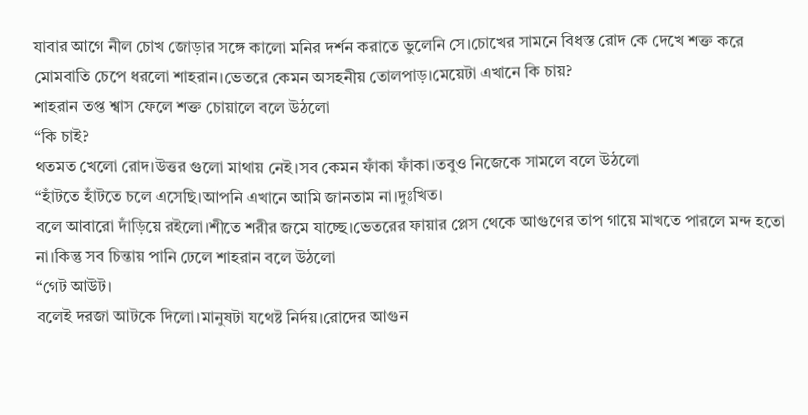যাবার আগে নীল চোখ জোড়ার সঙ্গে কালো মনির দর্শন করাতে ভুলেনি সে।চোখের সামনে বিধস্ত রোদ কে দেখে শক্ত করে মোমবাতি চেপে ধরলো শাহরান।ভেতরে কেমন অসহনীয় তোলপাড়।মেয়েটা এখানে কি চায়?
শাহরান তপ্ত শ্বাস ফেলে শক্ত চোয়ালে বলে উঠলো
“কি চাই?
থতমত খেলো রোদ।উত্তর গুলো মাথায় নেই।সব কেমন ফাঁকা ফাঁকা।তবুও নিজেকে সামলে বলে উঠলো
“হাঁটতে হাঁটতে চলে এসেছি।আপনি এখানে আমি জানতাম না।দুঃখিত।
বলে আবারো দাঁড়িয়ে রইলো।শীতে শরীর জমে যাচ্ছে।ভেতরের ফায়ার প্লেস থেকে আগুণের তাপ গায়ে মাখতে পারলে মন্দ হতো না।কিন্তু সব চিন্তায় পানি ঢেলে শাহরান বলে উঠলো
“গেট আউট।
বলেই দরজা আটকে দিলো।মানুষটা যথেষ্ট নির্দয়।রোদের আগুন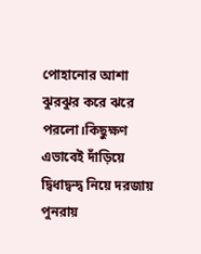পোহানোর আশা ঝুরঝুর করে ঝরে পরলো।কিছুক্ষণ এভাবেই দাঁড়িয়ে দ্বিধাদ্বন্দ্ব নিয়ে দরজায় পুনরায়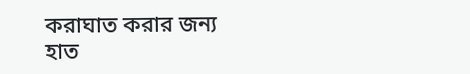করাঘাত করার জন্য হাত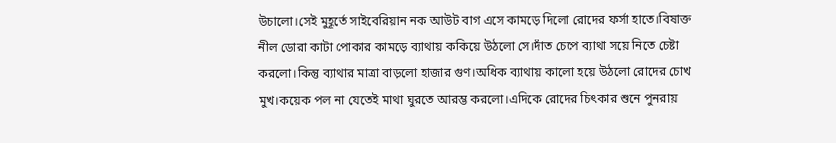উচালো।সেই মুহূর্তে সাইবেরিয়ান নক আউট বাগ এসে কামড়ে দিলো রোদের ফর্সা হাতে।বিষাক্ত নীল ডোরা কাটা পোকার কামড়ে ব্যাথায় ককিয়ে উঠলো সে।দাঁত চেপে ব্যাথা সয়ে নিতে চেষ্টা করলো।কিন্তু ব্যাথার মাত্রা বাড়লো হাজার গুণ।অধিক ব্যাথায় কালো হয়ে উঠলো রোদের চোখ মুখ।কয়েক পল না যেতেই মাথা ঘুরতে আরম্ভ করলো।এদিকে রোদের চিৎকার শুনে পুনরায়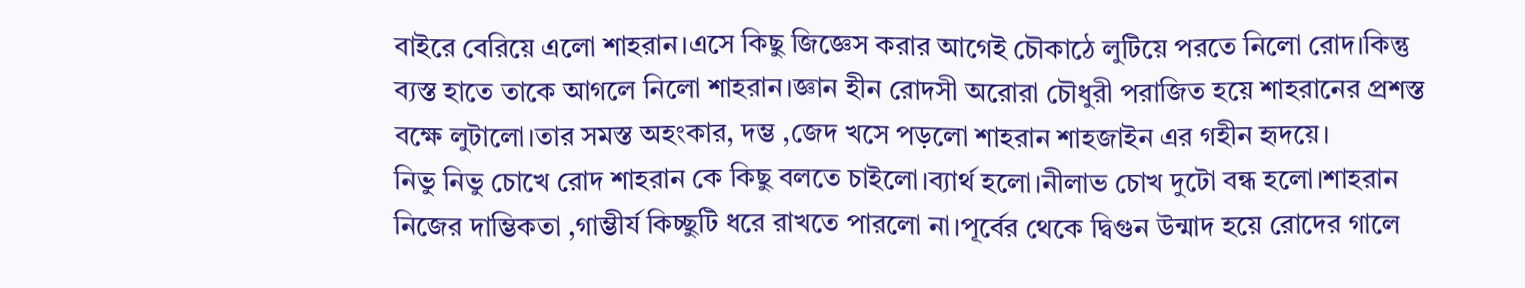বাইরে বেরিয়ে এলো শাহরান।এসে কিছু জিজ্ঞেস করার আগেই চৌকাঠে লুটিয়ে পরতে নিলো রোদ।কিন্তু ব্যস্ত হাতে তাকে আগলে নিলো শাহরান।জ্ঞান হীন রোদসী অরোরা চৌধুরী পরাজিত হয়ে শাহরানের প্রশস্ত বক্ষে লুটালো।তার সমস্ত অহংকার, দম্ভ ,জেদ খসে পড়লো শাহরান শাহজাইন এর গহীন হৃদয়ে।
নিভু নিভু চোখে রোদ শাহরান কে কিছু বলতে চাইলো।ব্যার্থ হলো।নীলাভ চোখ দুটো বন্ধ হলো।শাহরান নিজের দাম্ভিকতা ,গাম্ভীর্য কিচ্ছুটি ধরে রাখতে পারলো না।পূর্বের থেকে দ্বিগুন উন্মাদ হয়ে রোদের গালে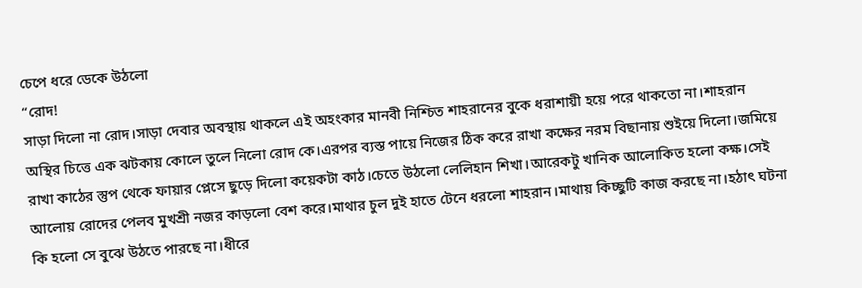চেপে ধরে ডেকে উঠলো
“রোদ!
সাড়া দিলো না রোদ।সাড়া দেবার অবস্থায় থাকলে এই অহংকার মানবী নিশ্চিত শাহরানের বুকে ধরাশায়ী হয়ে পরে থাকতো না।শাহরান অস্থির চিত্তে এক ঝটকায় কোলে তুলে নিলো রোদ কে।এরপর ব্যস্ত পায়ে নিজের ঠিক করে রাখা কক্ষের নরম বিছানায় শুইয়ে দিলো।জমিয়ে রাখা কাঠের স্তুপ থেকে ফায়ার প্লেসে ছুড়ে দিলো কয়েকটা কাঠ।চেতে উঠলো লেলিহান শিখা।আরেকটু খানিক আলোকিত হলো কক্ষ।সেই আলোয় রোদের পেলব মুখশ্রী নজর কাড়লো বেশ করে।মাথার চুল দুই হাতে টেনে ধরলো শাহরান।মাথায় কিচ্ছুটি কাজ করছে না।হঠাৎ ঘটনা কি হলো সে বুঝে উঠতে পারছে না।ধীরে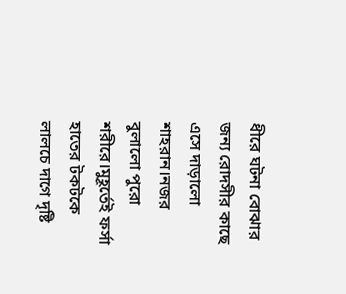ধীরে ঘটনা বোঝার জন্য রোদসীর কাছে এসে দাড়ালো শাহরান।নজর বুলালো পুরো শরীরে।মুহূর্তেই ফর্সা হাতের টকটকে লালচে দাগে দৃষ্টি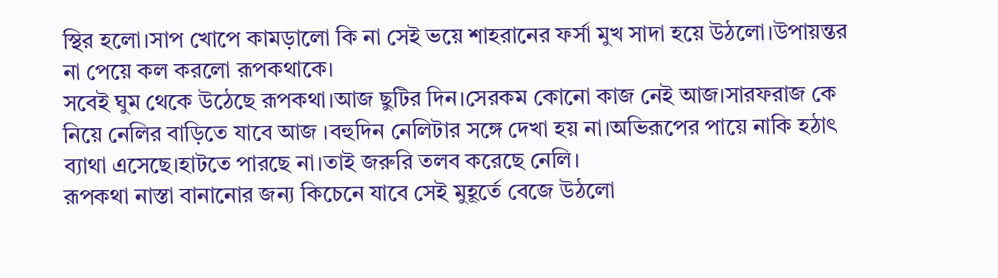স্থির হলো।সাপ খোপে কামড়ালো কি না সেই ভয়ে শাহরানের ফর্সা মুখ সাদা হয়ে উঠলো।উপায়ন্তর না পেয়ে কল করলো রূপকথাকে।
সবেই ঘুম থেকে উঠেছে রূপকথা।আজ ছুটির দিন।সেরকম কোনো কাজ নেই আজ।সারফরাজ কে নিয়ে নেলির বাড়িতে যাবে আজ ।বহুদিন নেলিটার সঙ্গে দেখা হয় না।অভিরূপের পায়ে নাকি হঠাৎ ব্যাথা এসেছে।হাটতে পারছে না।তাই জরুরি তলব করেছে নেলি।
রূপকথা নাস্তা বানানোর জন্য কিচেনে যাবে সেই মুহূর্তে বেজে উঠলো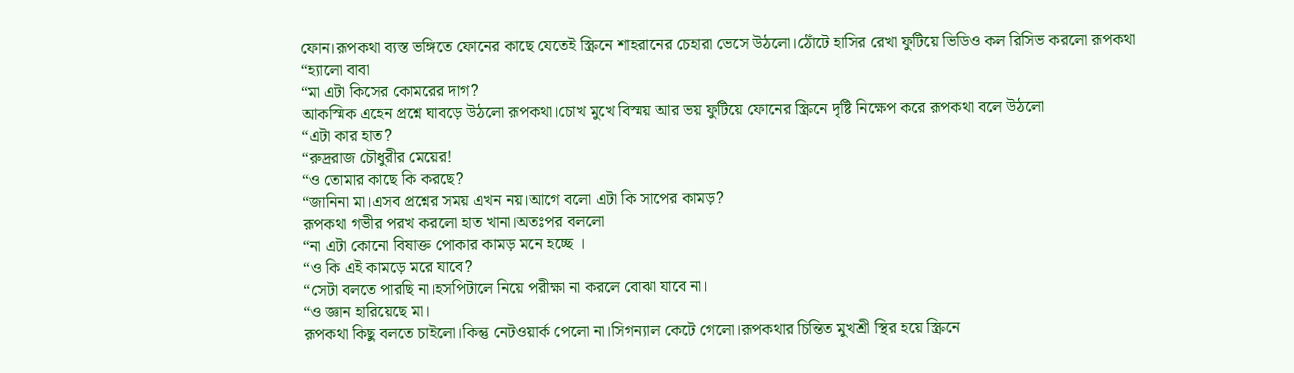ফোন।রূপকথা ব্যস্ত ভঙ্গিতে ফোনের কাছে যেতেই স্ক্রিনে শাহরানের চেহারা ভেসে উঠলো।ঠোঁটে হাসির রেখা ফুটিয়ে ভিডিও কল রিসিভ করলো রূপকথা
“হ্যালো বাবা
“মা এটা কিসের কোমরের দাগ?
আকস্মিক এহেন প্রশ্নে ঘাবড়ে উঠলো রূপকথা।চোখ মুখে বিস্ময় আর ভয় ফুটিয়ে ফোনের স্ক্রিনে দৃষ্টি নিক্ষেপ করে রূপকথা বলে উঠলো
“এটা কার হাত?
“রুদ্ররাজ চৌধুরীর মেয়ের!
“ও তোমার কাছে কি করছে?
“জানিনা মা।এসব প্রশ্নের সময় এখন নয়।আগে বলো এটা কি সাপের কামড়?
রূপকথা গভীর পরখ করলো হাত খানা।অতঃপর বললো
“না এটা কোনো বিষাক্ত পোকার কামড় মনে হচ্ছে ।
“ও কি এই কামড়ে মরে যাবে?
“সেটা বলতে পারছি না।হসপিটালে নিয়ে পরীক্ষা না করলে বোঝা যাবে না।
“ও জ্ঞান হারিয়েছে মা।
রূপকথা কিছু বলতে চাইলো।কিন্তু নেটওয়ার্ক পেলো না।সিগন্যাল কেটে গেলো।রূপকথার চিন্তিত মুখশ্রী স্থির হয়ে স্ক্রিনে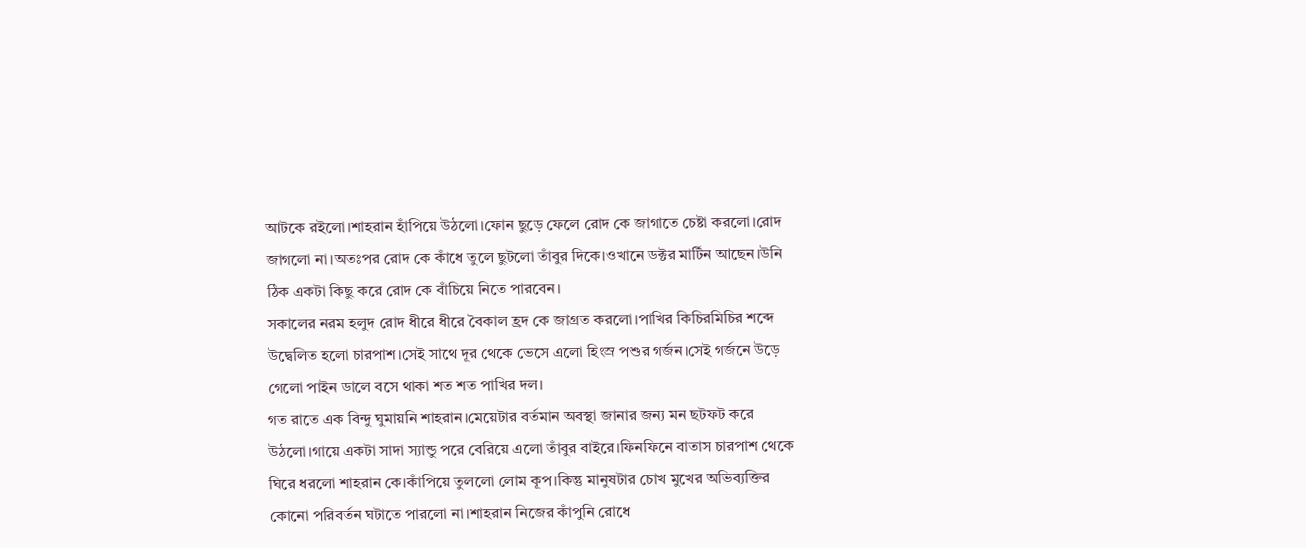আটকে রইলো।শাহরান হাঁপিয়ে উঠলো।ফোন ছুড়ে ফেলে রোদ কে জাগাতে চেষ্টা করলো।রোদ জাগলো না।অতঃপর রোদ কে কাঁধে তুলে ছুটলো তাঁবুর দিকে।ওখানে ডক্টর মার্টিন আছেন।উনি ঠিক একটা কিছু করে রোদ কে বাঁচিয়ে নিতে পারবেন।
সকালের নরম হলুদ রোদ ধীরে ধীরে বৈকাল হ্রদ কে জাগ্রত করলো।পাখির কিচিরমিচির শব্দে উদ্বেলিত হলো চারপাশ।সেই সাথে দূর থেকে ভেসে এলো হিংস্র পশুর গর্জন।সেই গর্জনে উড়ে গেলো পাইন ডালে বসে থাকা শত শত পাখির দল।
গত রাতে এক বিন্দু ঘুমায়নি শাহরান।মেয়েটার বর্তমান অবস্থা জানার জন্য মন ছটফট করে উঠলো।গায়ে একটা সাদা স্যান্ডু পরে বেরিয়ে এলো তাঁবুর বাইরে।ফিনফিনে বাতাস চারপাশ থেকে ঘিরে ধরলো শাহরান কে।কাঁপিয়ে তুললো লোম কূপ।কিন্তু মানুষটার চোখ মুখের অভিব্যক্তির কোনো পরিবর্তন ঘটাতে পারলো না।শাহরান নিজের কাঁপুনি রোধে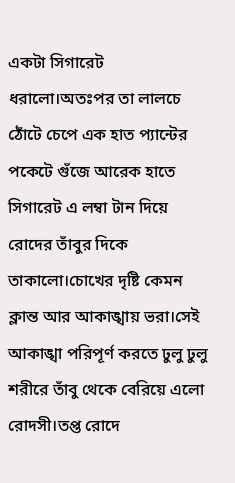একটা সিগারেট ধরালো।অতঃপর তা লালচে ঠোঁটে চেপে এক হাত প্যান্টের পকেটে গুঁজে আরেক হাতে সিগারেট এ লম্বা টান দিয়ে রোদের তাঁবুর দিকে তাকালো।চোখের দৃষ্টি কেমন ক্লান্ত আর আকাঙ্খায় ভরা।সেই আকাঙ্খা পরিপূর্ণ করতে ঢুলু ঢুলু শরীরে তাঁবু থেকে বেরিয়ে এলো রোদসী।তপ্ত রোদে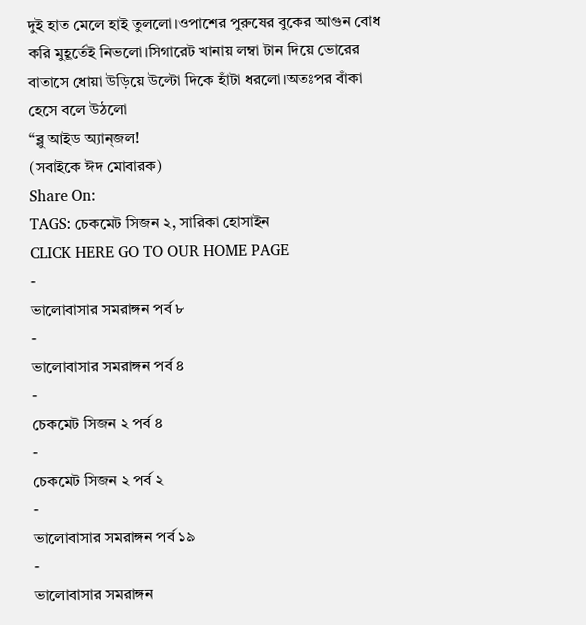দুই হাত মেলে হাই তুললো।ওপাশের পুরুষের বুকের আগুন বোধ করি মুহূর্তেই নিভলো।সিগারেট খানায় লম্বা টান দিয়ে ভোরের বাতাসে ধোয়া উড়িয়ে উল্টো দিকে হাঁটা ধরলো।অতঃপর বাঁকা হেসে বলে উঠলো
“ব্লু আইড অ্যান্জল!
(সবাইকে ঈদ মোবারক)
Share On:
TAGS: চেকমেট সিজন ২, সারিকা হোসাইন
CLICK HERE GO TO OUR HOME PAGE
-
ভালোবাসার সমরাঙ্গন পর্ব ৮
-
ভালোবাসার সমরাঙ্গন পর্ব ৪
-
চেকমেট সিজন ২ পর্ব ৪
-
চেকমেট সিজন ২ পর্ব ২
-
ভালোবাসার সমরাঙ্গন পর্ব ১৯
-
ভালোবাসার সমরাঙ্গন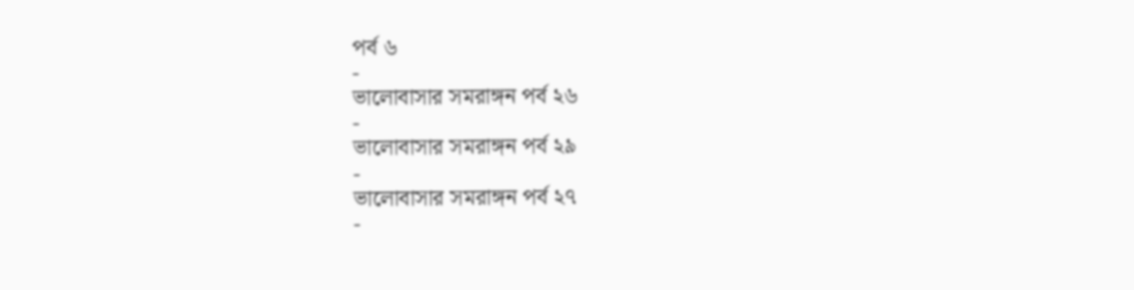পর্ব ৬
-
ভালোবাসার সমরাঙ্গন পর্ব ২৬
-
ভালোবাসার সমরাঙ্গন পর্ব ২৯
-
ভালোবাসার সমরাঙ্গন পর্ব ২৭
-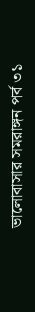ভালোবাসার সমরাঙ্গন পর্ব ৩১